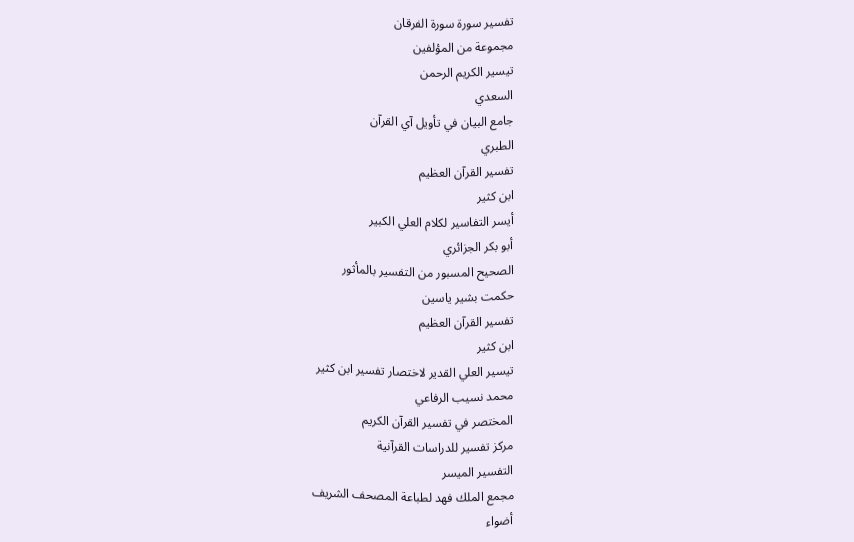تفسير سورة سورة الفرقان
مجموعة من المؤلفين
تيسير الكريم الرحمن
السعدي
جامع البيان في تأويل آي القرآن
الطبري
تفسير القرآن العظيم
ابن كثير
أيسر التفاسير لكلام العلي الكبير
أبو بكر الجزائري
الصحيح المسبور من التفسير بالمأثور
حكمت بشير ياسين
تفسير القرآن العظيم
ابن كثير
تيسير العلي القدير لاختصار تفسير ابن كثير
محمد نسيب الرفاعي
المختصر في تفسير القرآن الكريم
مركز تفسير للدراسات القرآنية
التفسير الميسر
مجمع الملك فهد لطباعة المصحف الشريف
أضواء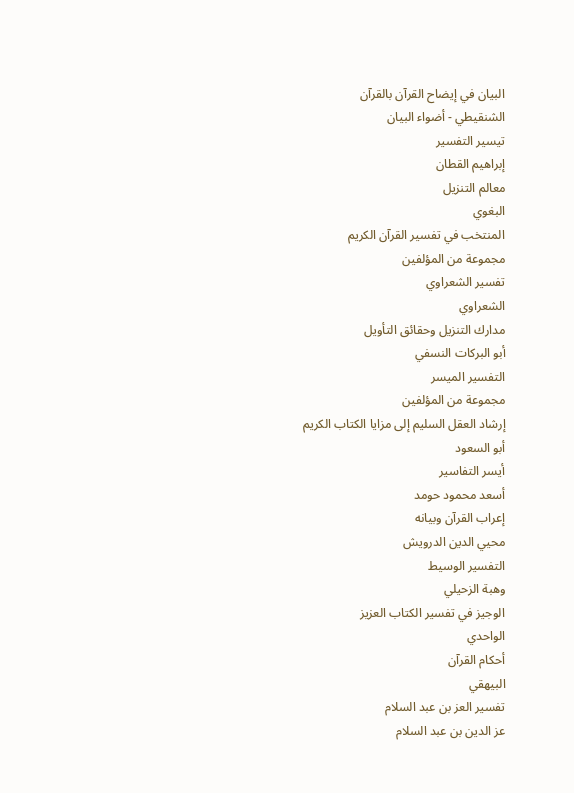البيان في إيضاح القرآن بالقرآن
الشنقيطي - أضواء البيان
تيسير التفسير
إبراهيم القطان
معالم التنزيل
البغوي
المنتخب في تفسير القرآن الكريم
مجموعة من المؤلفين
تفسير الشعراوي
الشعراوي
مدارك التنزيل وحقائق التأويل
أبو البركات النسفي
التفسير الميسر
مجموعة من المؤلفين
إرشاد العقل السليم إلى مزايا الكتاب الكريم
أبو السعود
أيسر التفاسير
أسعد محمود حومد
إعراب القرآن وبيانه
محيي الدين الدرويش
التفسير الوسيط
وهبة الزحيلي
الوجيز في تفسير الكتاب العزيز
الواحدي
أحكام القرآن
البيهقي
تفسير العز بن عبد السلام
عز الدين بن عبد السلام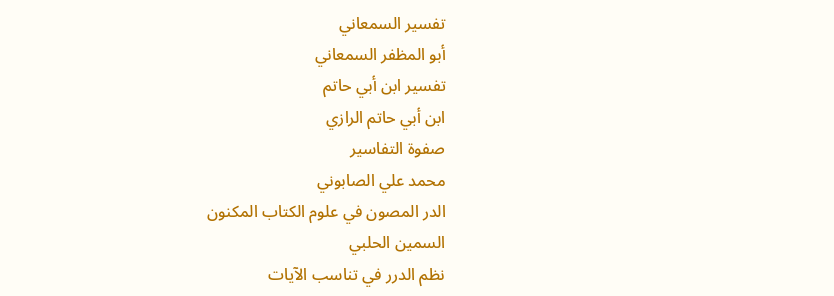تفسير السمعاني
أبو المظفر السمعاني
تفسير ابن أبي حاتم
ابن أبي حاتم الرازي
صفوة التفاسير
محمد علي الصابوني
الدر المصون في علوم الكتاب المكنون
السمين الحلبي
نظم الدرر في تناسب الآيات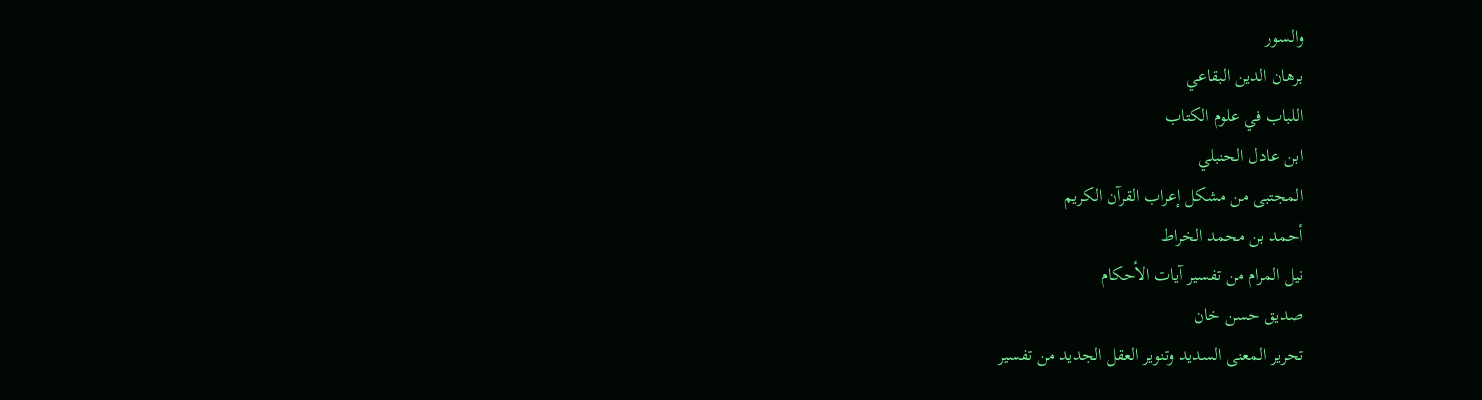والسور
برهان الدين البقاعي
اللباب في علوم الكتاب
ابن عادل الحنبلي
المجتبى من مشكل إعراب القرآن الكريم
أحمد بن محمد الخراط
نيل المرام من تفسير آيات الأحكام
صديق حسن خان
تحرير المعنى السديد وتنوير العقل الجديد من تفسير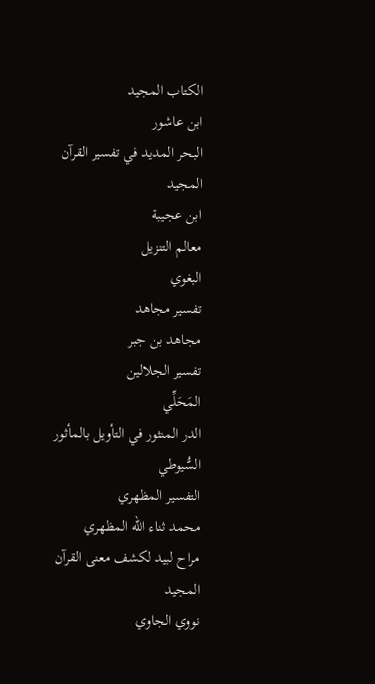الكتاب المجيد
ابن عاشور
البحر المديد في تفسير القرآن المجيد
ابن عجيبة
معالم التنزيل
البغوي
تفسير مجاهد
مجاهد بن جبر
تفسير الجلالين
المَحَلِّي
الدر المنثور في التأويل بالمأثور
السُّيوطي
التفسير المظهري
محمد ثناء الله المظهري
مراح لبيد لكشف معنى القرآن المجيد
نووي الجاوي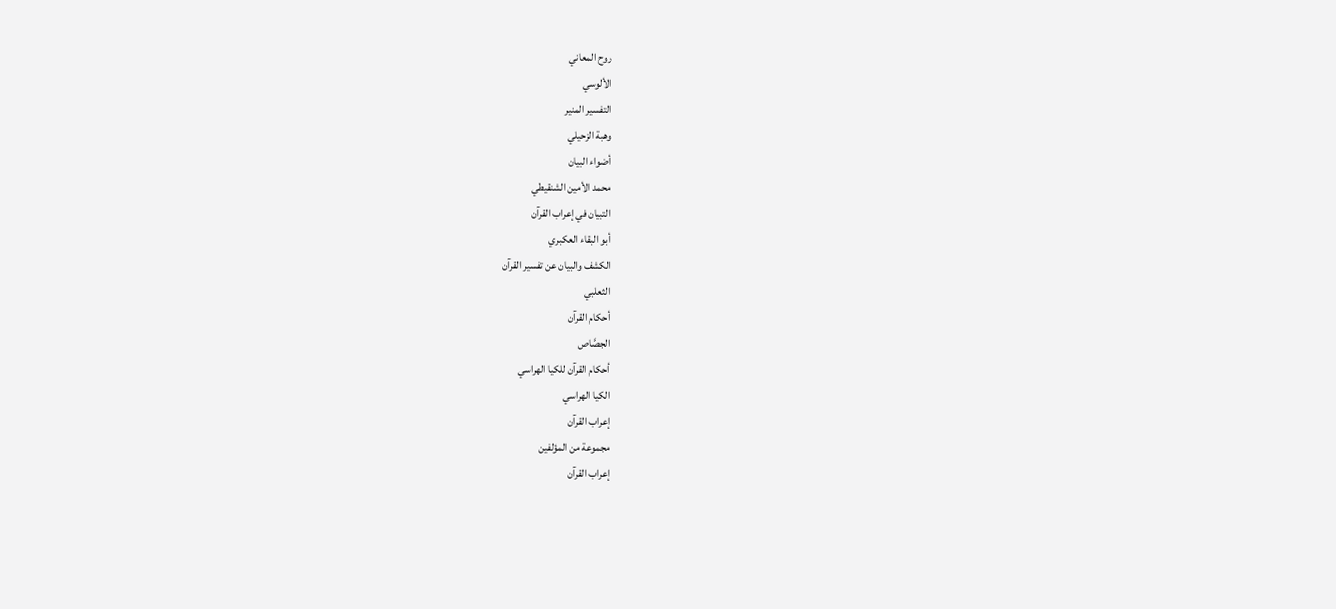روح المعاني
الألوسي
التفسير المنير
وهبة الزحيلي
أضواء البيان
محمد الأمين الشنقيطي
التبيان في إعراب القرآن
أبو البقاء العكبري
الكشف والبيان عن تفسير القرآن
الثعلبي
أحكام القرآن
الجصَّاص
أحكام القرآن للكيا الهراسي
الكيا الهراسي
إعراب القرآن
مجموعة من المؤلفين
إعراب القرآن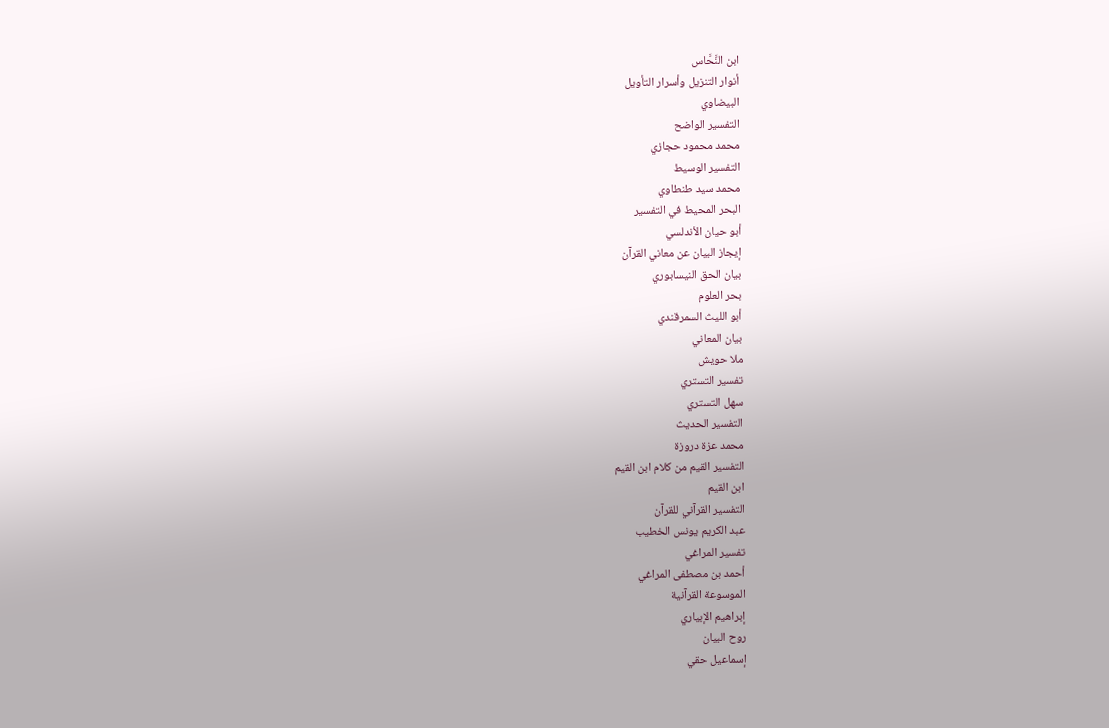ابن النَّحَّاس
أنوار التنزيل وأسرار التأويل
البيضاوي
التفسير الواضح
محمد محمود حجازي
التفسير الوسيط
محمد سيد طنطاوي
البحر المحيط في التفسير
أبو حيان الأندلسي
إيجاز البيان عن معاني القرآن
بيان الحق النيسابوري
بحر العلوم
أبو الليث السمرقندي
بيان المعاني
ملا حويش
تفسير التستري
سهل التستري
التفسير الحديث
محمد عزة دروزة
التفسير القيم من كلام ابن القيم
ابن القيم
التفسير القرآني للقرآن
عبد الكريم يونس الخطيب
تفسير المراغي
أحمد بن مصطفى المراغي
الموسوعة القرآنية
إبراهيم الإبياري
روح البيان
إسماعيل حقي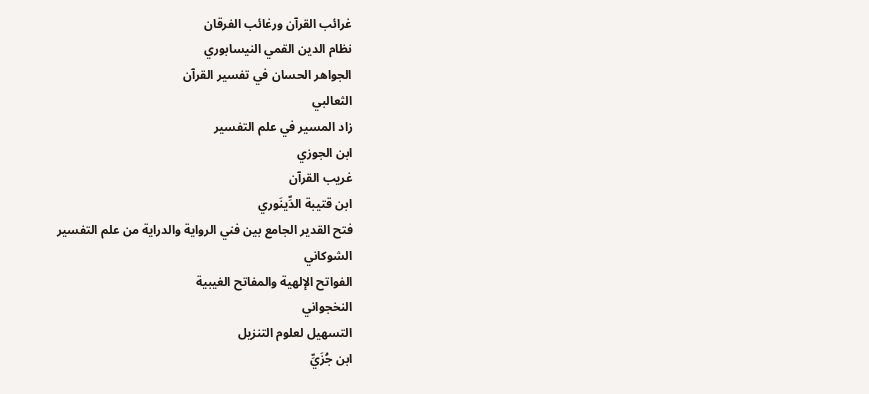غرائب القرآن ورغائب الفرقان
نظام الدين القمي النيسابوري
الجواهر الحسان في تفسير القرآن
الثعالبي
زاد المسير في علم التفسير
ابن الجوزي
غريب القرآن
ابن قتيبة الدِّينَوري
فتح القدير الجامع بين فني الرواية والدراية من علم التفسير
الشوكاني
الفواتح الإلهية والمفاتح الغيبية
النخجواني
التسهيل لعلوم التنزيل
ابن جُزَيِّ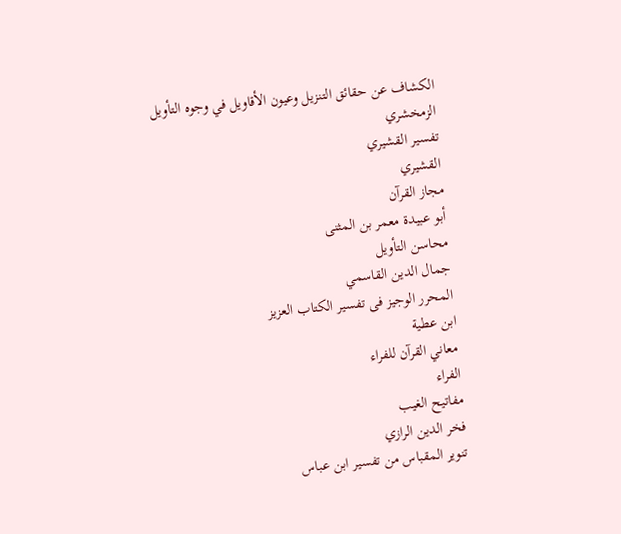الكشاف عن حقائق التنزيل وعيون الأقاويل في وجوه التأويل
الزمخشري
تفسير القشيري
القشيري
مجاز القرآن
أبو عبيدة معمر بن المثنى
محاسن التأويل
جمال الدين القاسمي
المحرر الوجيز فى تفسير الكتاب العزيز
ابن عطية
معاني القرآن للفراء
الفراء
مفاتيح الغيب
فخر الدين الرازي
تنوير المقباس من تفسير ابن عباس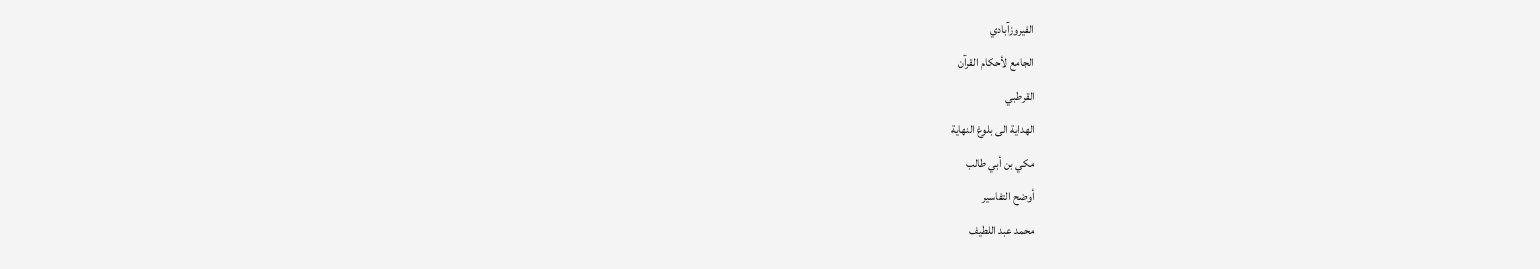الفيروزآبادي
الجامع لأحكام القرآن
القرطبي
الهداية الى بلوغ النهاية
مكي بن أبي طالب
أوضح التفاسير
محمد عبد اللطيف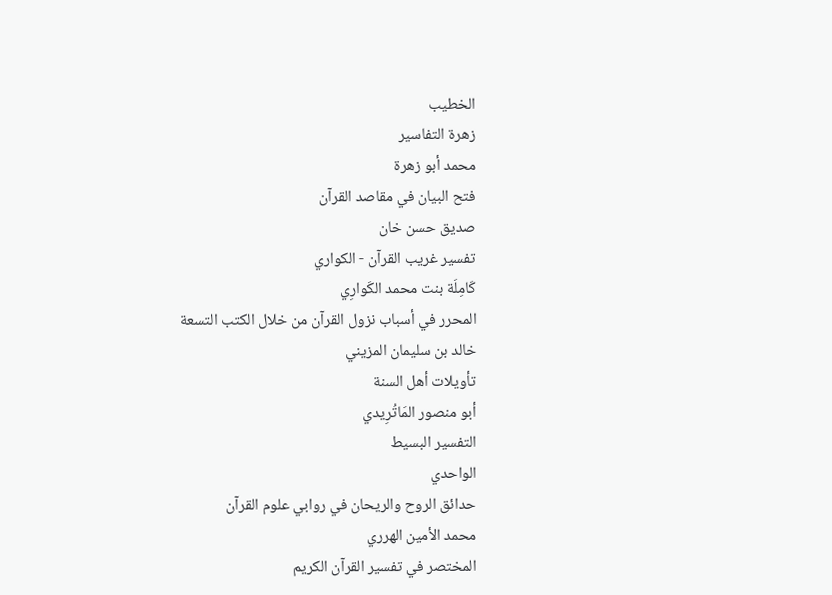الخطيب
زهرة التفاسير
محمد أبو زهرة
فتح البيان في مقاصد القرآن
صديق حسن خان
تفسير غريب القرآن - الكواري
كَامِلَة بنت محمد الكَوارِي
المحرر في أسباب نزول القرآن من خلال الكتب التسعة
خالد بن سليمان المزيني
تأويلات أهل السنة
أبو منصور المَاتُرِيدي
التفسير البسيط
الواحدي
حدائق الروح والريحان في روابي علوم القرآن
محمد الأمين الهرري
المختصر في تفسير القرآن الكريم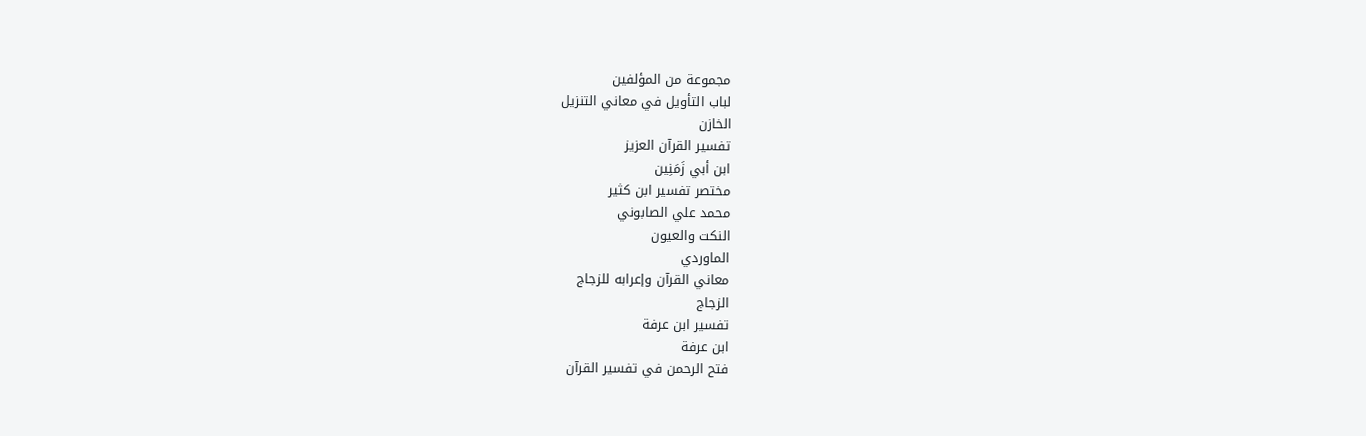مجموعة من المؤلفين
لباب التأويل في معاني التنزيل
الخازن
تفسير القرآن العزيز
ابن أبي زَمَنِين
مختصر تفسير ابن كثير
محمد علي الصابوني
النكت والعيون
الماوردي
معاني القرآن وإعرابه للزجاج
الزجاج
تفسير ابن عرفة
ابن عرفة
فتح الرحمن في تفسير القرآن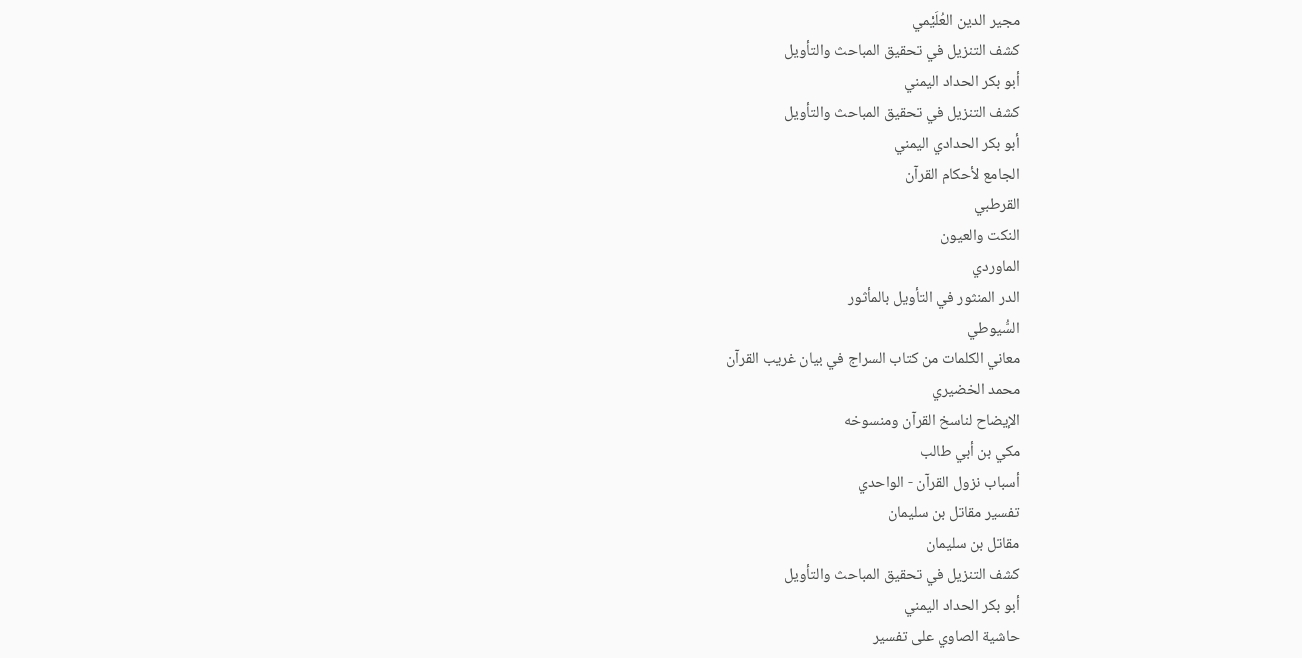مجير الدين العُلَيْمي
كشف التنزيل في تحقيق المباحث والتأويل
أبو بكر الحداد اليمني
كشف التنزيل في تحقيق المباحث والتأويل
أبو بكر الحدادي اليمني
الجامع لأحكام القرآن
القرطبي
النكت والعيون
الماوردي
الدر المنثور في التأويل بالمأثور
السُّيوطي
معاني الكلمات من كتاب السراج في بيان غريب القرآن
محمد الخضيري
الإيضاح لناسخ القرآن ومنسوخه
مكي بن أبي طالب
أسباب نزول القرآن - الواحدي
تفسير مقاتل بن سليمان
مقاتل بن سليمان
كشف التنزيل في تحقيق المباحث والتأويل
أبو بكر الحداد اليمني
حاشية الصاوي على تفسير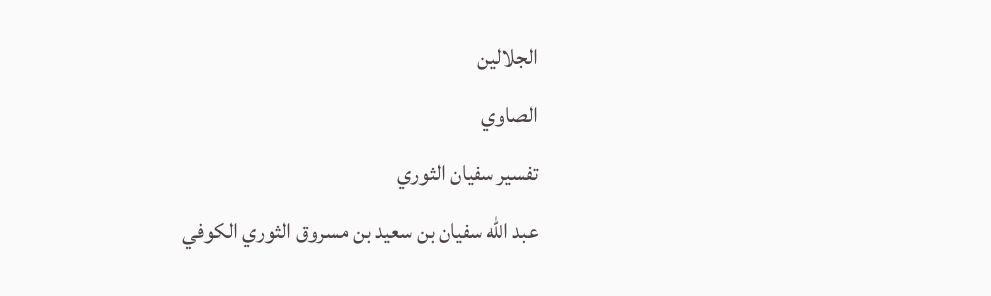الجلالين
الصاوي
تفسير سفيان الثوري
عبد الله سفيان بن سعيد بن مسروق الثوري الكوفي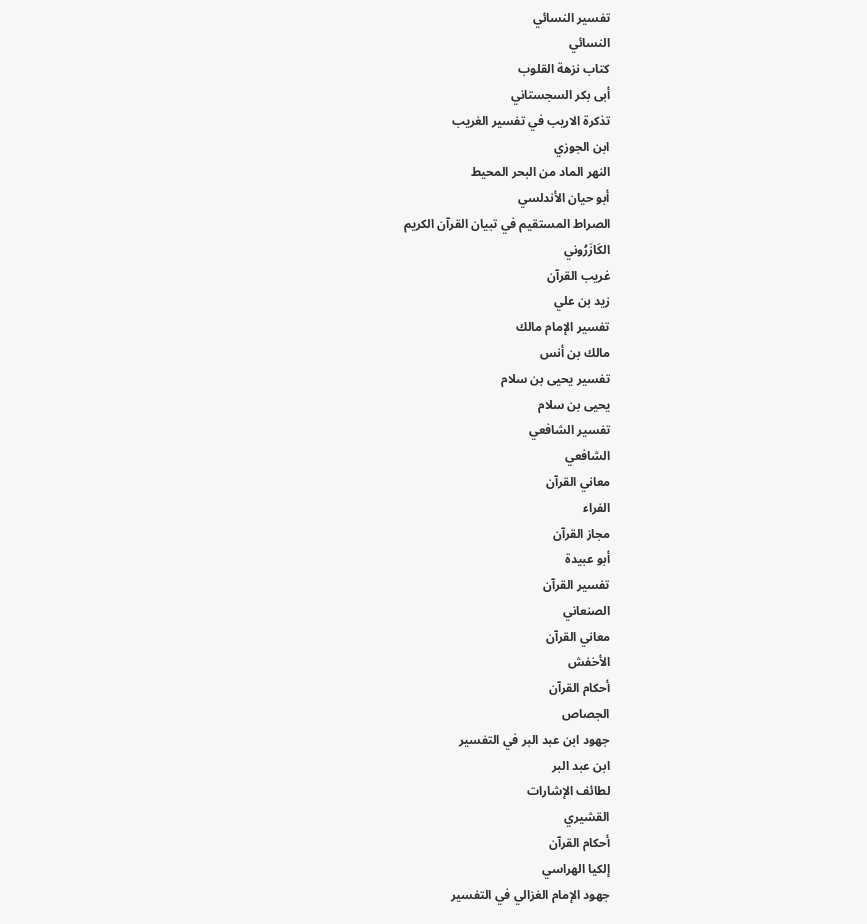تفسير النسائي
النسائي
كتاب نزهة القلوب
أبى بكر السجستاني
تذكرة الاريب في تفسير الغريب
ابن الجوزي
النهر الماد من البحر المحيط
أبو حيان الأندلسي
الصراط المستقيم في تبيان القرآن الكريم
الكَازَرُوني
غريب القرآن
زيد بن علي
تفسير الإمام مالك
مالك بن أنس
تفسير يحيى بن سلام
يحيى بن سلام
تفسير الشافعي
الشافعي
معاني القرآن
الفراء
مجاز القرآن
أبو عبيدة
تفسير القرآن
الصنعاني
معاني القرآن
الأخفش
أحكام القرآن
الجصاص
جهود ابن عبد البر في التفسير
ابن عبد البر
لطائف الإشارات
القشيري
أحكام القرآن
إلكيا الهراسي
جهود الإمام الغزالي في التفسير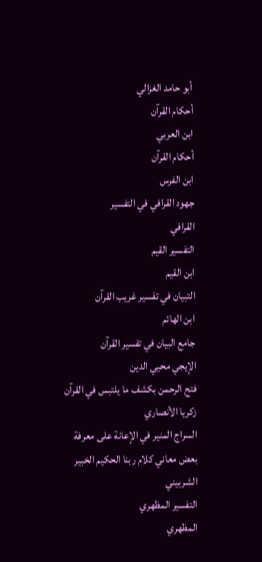أبو حامد الغزالي
أحكام القرآن
ابن العربي
أحكام القرآن
ابن الفرس
جهود القرافي في التفسير
القرافي
التفسير القيم
ابن القيم
التبيان في تفسير غريب القرآن
ابن الهائم
جامع البيان في تفسير القرآن
الإيجي محيي الدين
فتح الرحمن بكشف ما يلتبس في القرآن
زكريا الأنصاري
السراج المنير في الإعانة على معرفة بعض معاني كلام ربنا الحكيم الخبير
الشربيني
التفسير المظهري
المظهري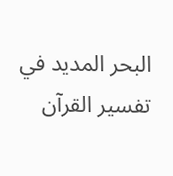البحر المديد في تفسير القرآن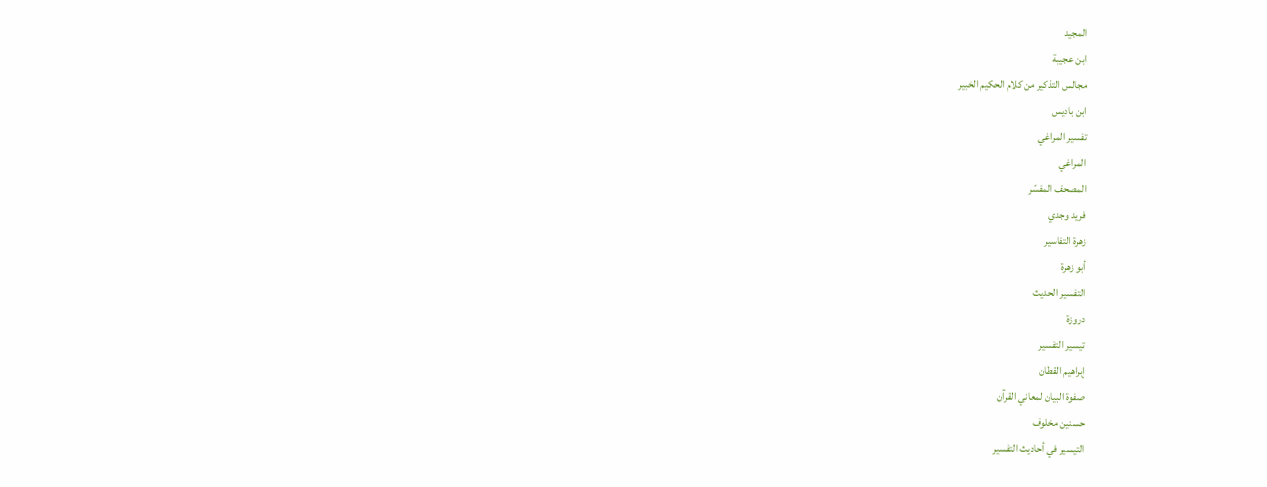المجيد
ابن عجيبة
مجالس التذكير من كلام الحكيم الخبير
ابن باديس
تفسير المراغي
المراغي
المصحف المفسّر
فريد وجدي
زهرة التفاسير
أبو زهرة
التفسير الحديث
دروزة
تيسير التفسير
إبراهيم القطان
صفوة البيان لمعاني القرآن
حسنين مخلوف
التيسير في أحاديث التفسير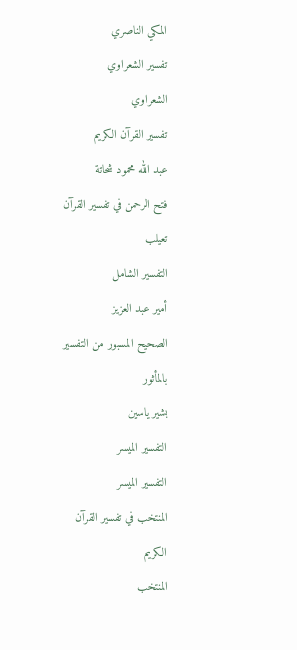المكي الناصري
تفسير الشعراوي
الشعراوي
تفسير القرآن الكريم
عبد الله محمود شحاتة
فتح الرحمن في تفسير القرآن
تعيلب
التفسير الشامل
أمير عبد العزيز
الصحيح المسبور من التفسير بالمأثور
بشير ياسين
التفسير الميسر
التفسير الميسر
المنتخب في تفسير القرآن الكريم
المنتخب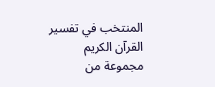المنتخب في تفسير القرآن الكريم
مجموعة من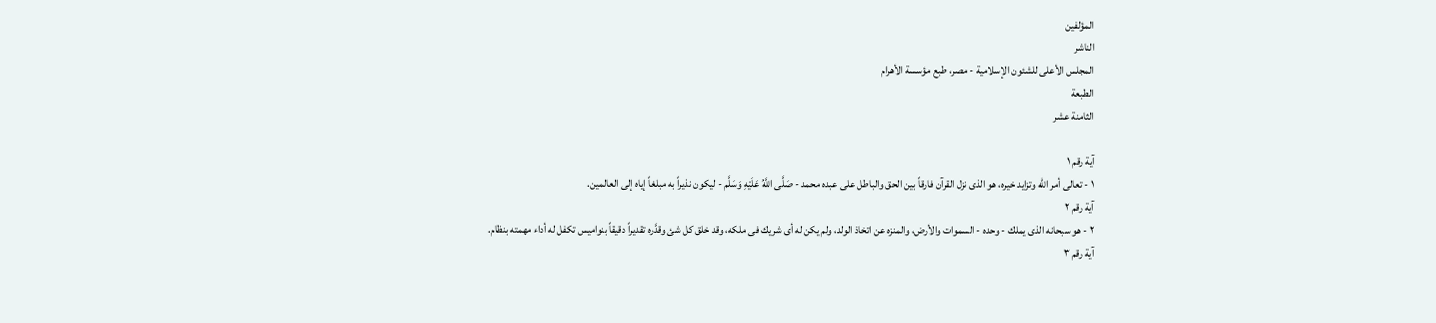المؤلفين
الناشر
المجلس الأعلى للشئون الإسلامية - مصر، طبع مؤسسة الأهرام
الطبعة
الثامنة عشر

آية رقم ١
١ - تعالى أمر الله وتزايد خيره، هو الذى نزل القرآن فارقاً بين الحق والباطل على عبده محمد - صَلَّى اللَّهُ عَلَيْهِ وَسَلَّم - ليكون نذيراً به مبلغاً إياه إلى العالمين.
آية رقم ٢
٢ - هو سبحانه الذى يملك - وحده - السموات والأرض، والمنزه عن اتخاذ الولد، ولم يكن له أى شريك فى ملكه، وقد خلق كل شئ وقدَّره تقديراً دقيقاً بنواميس تكفل له أداء مهمته بنظام.
آية رقم ٣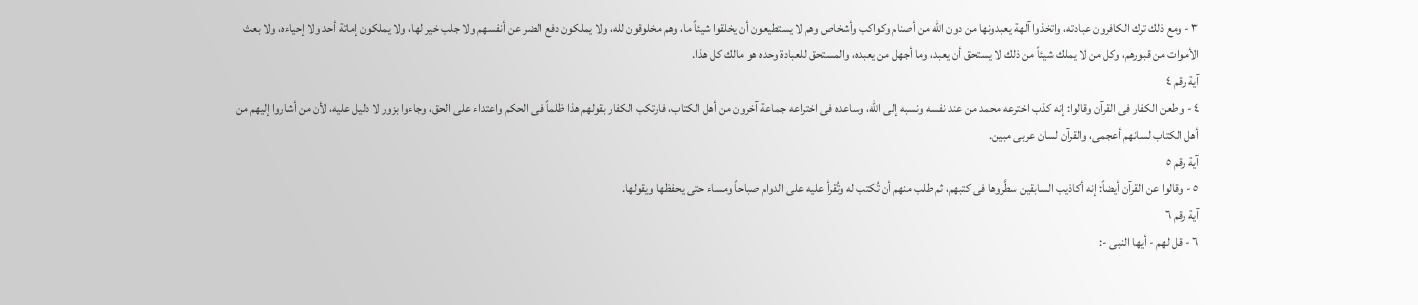٣ - ومع ذلك ترك الكافرون عبادته، واتخذوا آلهة يعبدونها من دون الله من أصنام وكواكب وأشخاص وهم لا يستطيعون أن يخلقوا شيئاً ما، وهم مخلوقون لله، ولا يملكون دفع الضر عن أنفسهم ولا جلب خير لها، ولا يملكون إماتة أحد ولا إحياءه، ولا بعث الأموات من قبورهم، وكل من لا يملك شيئاً من ذلك لا يستحق أن يعبد، وما أجهل من يعبده، والمستحق للعبادة وحده هو مالك كل هذا.
آية رقم ٤
٤ - وطعن الكفار فى القرآن وقالوا: إنه كذب اخترعه محمد من عند نفسه ونسبه إلى الله، وساعده فى اختراعه جماعة آخرون من أهل الكتاب، فارتكب الكفار بقولهم هذا ظلماً فى الحكم واعتداء على الحق، وجاءوا بزور لا دليل عليه، لأن من أشاروا إليهم من أهل الكتاب لسانهم أعجمى، والقرآن لسان عربى مبين.
آية رقم ٥
٥ - وقالوا عن القرآن أيضاً: إنه أكاذيب السابقين سطَّروها فى كتبهم، ثم طلب منهم أن تُكتب له وتُقرأ عليه على الدوام صباحاً ومساء حتى يحفظها ويقولها.
آية رقم ٦
٦ - قل لهم - أيها النبى -: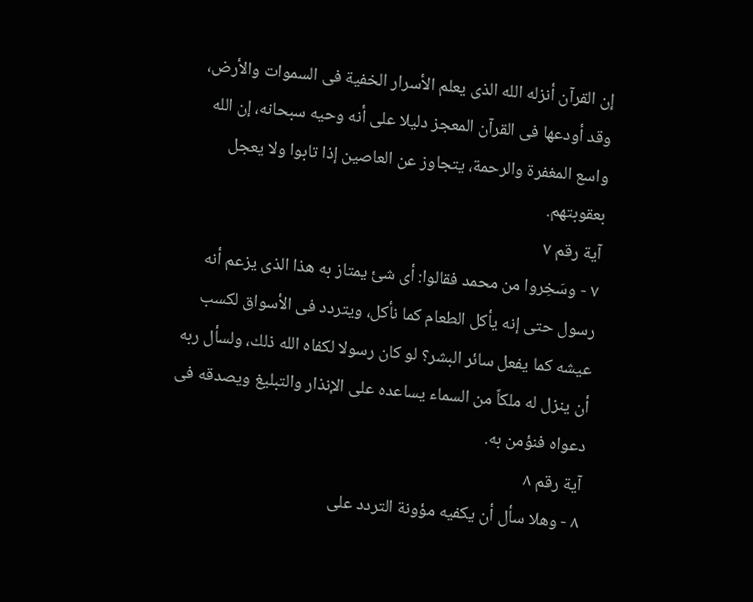إن القرآن أنزله الله الذى يعلم الأسرار الخفية فى السموات والأرض، وقد أودعها فى القرآن المعجز دليلا على أنه وحيه سبحانه، إن الله واسع المغفرة والرحمة، يتجاوز عن العاصين إذا تابوا ولا يعجل بعقوبتهم.
آية رقم ٧
٧ - وسَخِروا من محمد فقالوا: أى شئ يمتاز به هذا الذى يزعم أنه رسول حتى إنه يأكل الطعام كما نأكل، ويتردد فى الأسواق لكسب عيشه كما يفعل سائر البشر؟ لو كان رسولا لكفاه الله ذلك، ولسأل ربه أن ينزل له ملكاً من السماء يساعده على الإنذار والتبليغ ويصدقه فى دعواه فنؤمن به.
آية رقم ٨
٨ - وهلا سأل أن يكفيه مؤونة التردد على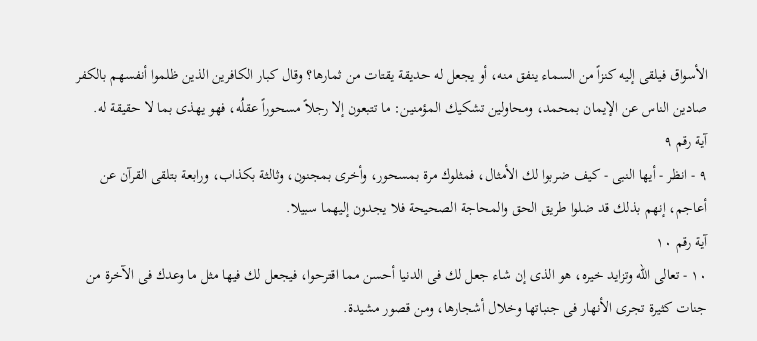الأسواق فيلقى إليه كنزاً من السماء ينفق منه، أو يجعل له حديقة يقتات من ثمارها؟ وقال كبار الكافرين الذين ظلموا أنفسهم بالكفر صادين الناس عن الإيمان بمحمد، ومحاولين تشكيك المؤمنين: ما تتبعون إلا رجلاً مسحوراً عقلُه، فهو يهذى بما لا حقيقة له.
آية رقم ٩
٩ - انظر - أيها النبى - كيف ضربوا لك الأمثال، فمثلوك مرة بمسحور، وأخرى بمجنون، وثالثة بكذاب، ورابعة بتلقى القرآن عن أعاجم، إنهم بذلك قد ضلوا طريق الحق والمحاجة الصحيحة فلا يجدون إليهما سبيلا.
آية رقم ١٠
١٠ - تعالى الله وتزايد خيره، هو الذى إن شاء جعل لك فى الدنيا أحسن مما اقترحوا، فيجعل لك فيها مثل ما وعدك فى الآخرة من جنات كثيرة تجرى الأنهار فى جنباتها وخلال أشجارها، ومن قصور مشيدة.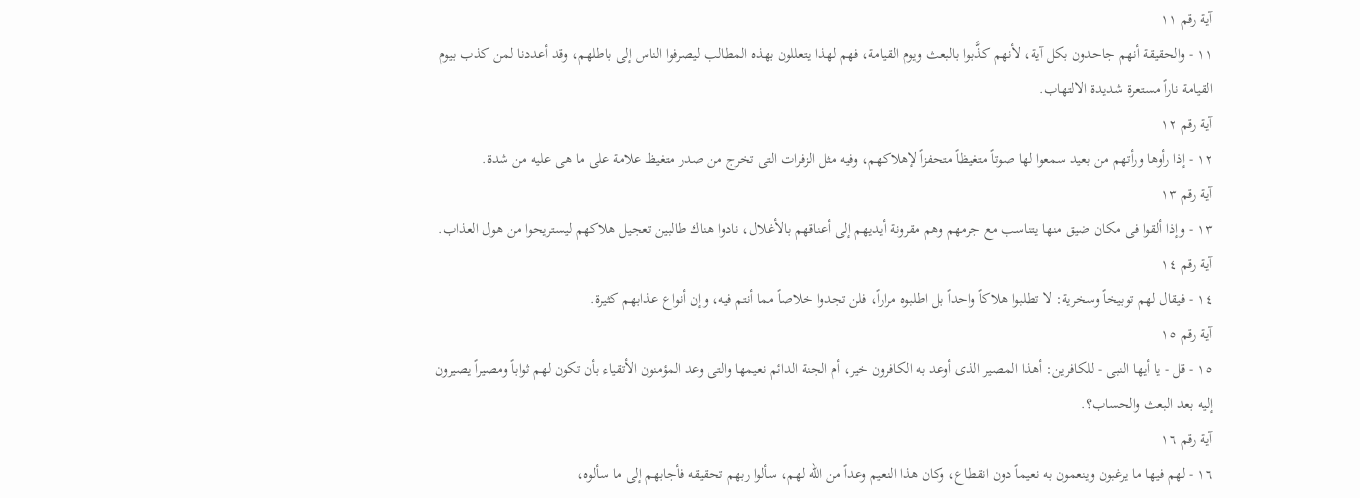آية رقم ١١
١١ - والحقيقة أنهم جاحدون بكل آية، لأنهم كذَّبوا بالبعث ويوم القيامة، فهم لهذا يتعللون بهذه المطالب ليصرفوا الناس إلى باطلهم، وقد أعددنا لمن كذب بيوم القيامة ناراً مستعرة شديدة الالتهاب.
آية رقم ١٢
١٢ - إذا رأوها ورأتهم من بعيد سمعوا لها صوتاً متغيظاً متحفزاً لإهلاكهم، وفيه مثل الزفرات التى تخرج من صدر متغيظ علامة على ما هى عليه من شدة.
آية رقم ١٣
١٣ - وإذا ألقوا فى مكان ضيق منها يتناسب مع جرمهم وهم مقرونة أيديهم إلى أعناقهم بالأغلال، نادوا هناك طالبين تعجيل هلاكهم ليستريحوا من هول العذاب.
آية رقم ١٤
١٤ - فيقال لهم توبيخاً وسخرية: لا تطلبوا هلاكاً واحداً بل اطلبوه مراراً، فلن تجدوا خلاصاً مما أنتم فيه، وإن أنواع عذابهم كثيرة.
آية رقم ١٥
١٥ - قل - يا أيها النبى - للكافرين: أهذا المصير الذى أوعد به الكافرون خير، أم الجنة الدائم نعيمها والتى وعد المؤمنون الأتقياء بأن تكون لهم ثواباً ومصيراً يصيرون إليه بعد البعث والحساب؟.
آية رقم ١٦
١٦ - لهم فيها ما يرغبون وينعمون به نعيماً دون انقطاع، وكان هذا النعيم وعداً من الله لهم، سألوا ربهم تحقيقه فأجابهم إلى ما سألوه،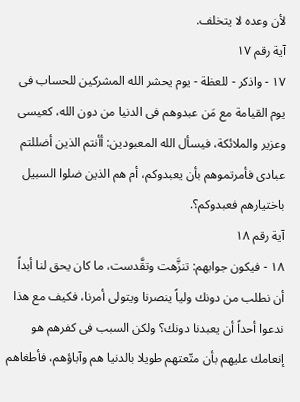لأن وعده لا يتخلف.
آية رقم ١٧
١٧ - واذكر - للعظة - يوم يحشر الله المشركين للحساب فى يوم القيامة مع مَن عبدوهم فى الدنيا من دون الله، كعيسى وعزير والملائكة، فيسأل الله المعبودين: أأنتم الذين أضللتم عبادى فأمرتموهم بأن يعبدوكم، أم هم الذين ضلوا السبيل باختيارهم فعبدوكم؟.
آية رقم ١٨
١٨ - فيكون جوابهم: تنزَّهت وتقَّدست، ما كان يحق لنا أبداً أن نطلب من دونك ولياً ينصرنا ويتولى أمرنا، فكيف مع هذا ندعوا أحداً أن يعبدنا دونك؟ ولكن السبب فى كفرهم هو إنعامك عليهم بأن متّعتهم طويلا بالدنيا هم وآباؤهم، فأطغاهم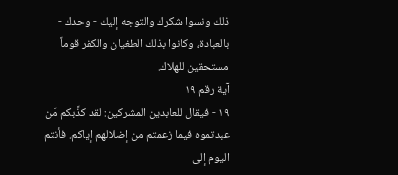ذلك ونسوا شكرك والتوجه إليك - وحدك - بالعبادة، وكانوا بذلك الطغيان والكفر قوماً مستحقين للهلاك.
آية رقم ١٩
١٩ - فيقال للعابدين المشركين: لقد كذَّبكم مَن عبدتموه فيما زعمتم من إضلالهم إياكم. فأنتم اليوم إلى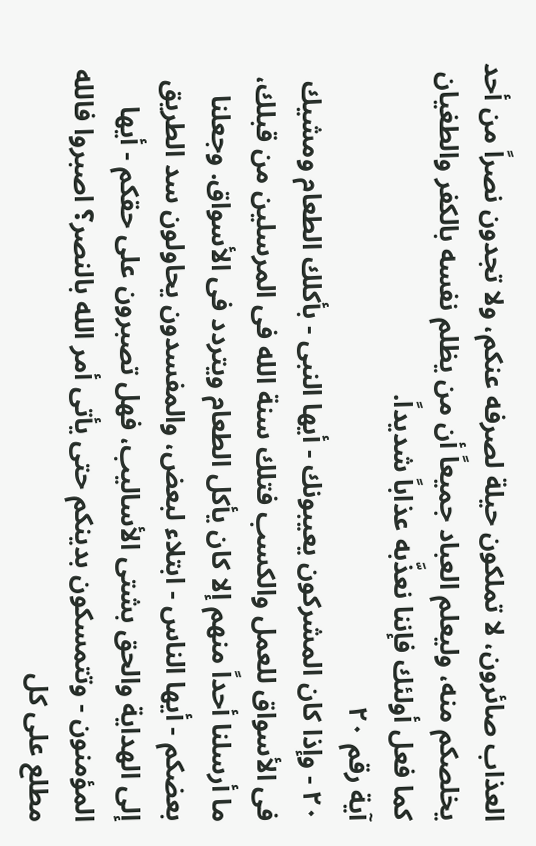العذاب صائرون، لا تملكون حيلة لصرفه عنكم، ولا تجدون نصراً من أحد يخلصكم منه، وليعلم العباد جميعاً أن من يظلم نفسه بالكفر والطغيان كما فعل أولئك فإننا نعذَّبه عذاباً شديداً.
آية رقم ٢٠
٢٠ - وإذا كان المشركون يعيبونك - أيها النبى - بأكلك الطعام ومشيك فى الأسواق للعمل والكسب فتلك سنة الله فى المرسلين من قبلك، ما أرسلنا أحداً منهم إلا كان يأكل الطعام ويتردد فى الأسواق. وجعلنا بعضكم - أيها الناس - ابتلاء لبعض، والمفسدون يحاولون سد الطريق إلى الهداية والحق بشتى الأساليب، فهل تصبرون على حقكم - أيها المؤمنون - وتتمسكون بدينكم حتى يأتى أمر الله بالنصر؟ اصبروا فالله مطلع على كل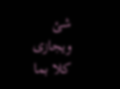شئ ويجازى كلا بما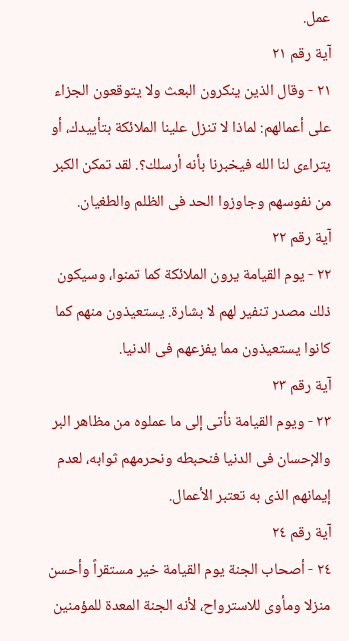عمل.
آية رقم ٢١
٢١ - وقال الذين ينكرون البعث ولا يتوقعون الجزاء على أعمالهم: لماذا لا تنزل علينا الملائكة بتأييدك، أو يتراءى لنا الله فيخبرنا بأنه أرسلك؟. لقد تمكن الكبر من نفوسهم وجاوزوا الحد فى الظلم والطغيان.
آية رقم ٢٢
٢٢ - يوم القيامة يرون الملائكة كما تمنوا، وسيكون ذلك مصدر تنفير لهم لا بشارة. يستعيذون منهم كما كانوا يستعيذون مما يفزعهم فى الدنيا.
آية رقم ٢٣
٢٣ - ويوم القيامة نأتى إلى ما عملوه من مظاهر البر والإحسان فى الدنيا فنحبطه ونحرمهم ثوابه، لعدم إيمانهم الذى به تعتبر الأعمال.
آية رقم ٢٤
٢٤ - أصحاب الجنة يوم القيامة خير مستقراً وأحسن منزلا ومأوى للاسترواح، لأنه الجنة المعدة للمؤمنين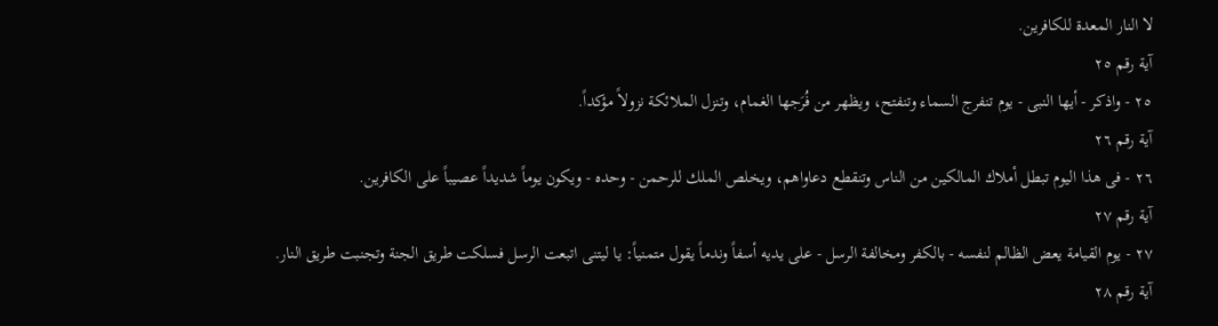لا النار المعدة للكافرين.
آية رقم ٢٥
٢٥ - واذكر - أيها النبى - يوم تنفرج السماء وتنفتح، ويظهر من فُرَجها الغمام، وتنزل الملائكة نزولاً مؤكداً.
آية رقم ٢٦
٢٦ - فى هذا اليوم تبطل أملاك المالكين من الناس وتنقطع دعاواهم، ويخلص الملك للرحمن - وحده - ويكون يوماً شديداً عصيباً على الكافرين.
آية رقم ٢٧
٢٧ - يوم القيامة يعض الظالم لنفسه - بالكفر ومخالفة الرسل - على يديه أسفاً وندماً يقول متمنياً: يا ليتنى اتبعت الرسل فسلكت طريق الجنة وتجنبت طريق النار.
آية رقم ٢٨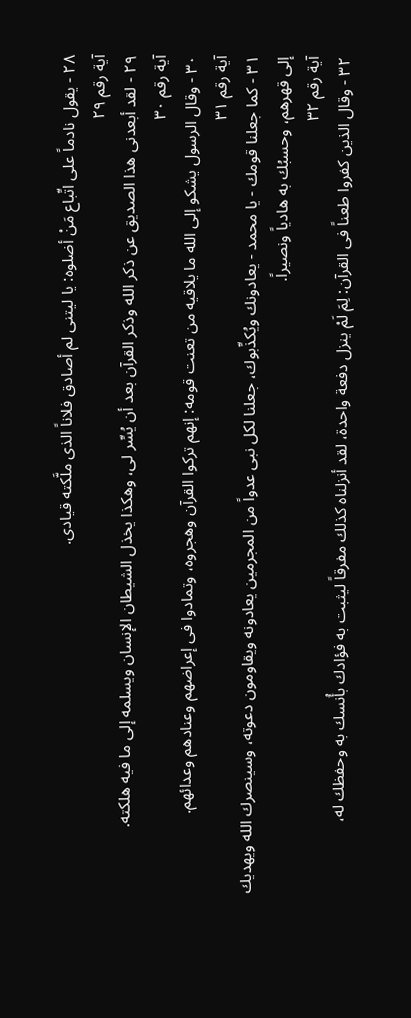٢٨ - يقول نادماً على اتِّباع مَنْ أضلوه: يا ليتنى لم أصادق فلاناً الذى ملَّكته قيادى.
آية رقم ٢٩
٢٩ - لقد أبعدنى هذا الصديق عن ذكر الله وذكر القرآن بعد أن يُسِّر لى، وهكذا يخذل الشيطان الإنسان ويسلمه إلى ما فيه هلكته.
آية رقم ٣٠
٣٠ - وقال الرسول يشكو إلى الله ما يلاقيه من تعنت قومه: إنهم تركوا القرآن وهجروه، وتمادوا فى إعراضهم وعنادهم وعدائهم.
آية رقم ٣١
٣١ - كما جعلنا قومك - يا محمد - يعادونك ويُكذِّبوك، جعلنا لكل نبى عدواً من المجرمين يعادونه ويقاومون دعوته، وسينصرك الله ويهديك إلى قهرهم، وحسبُك به هادياً ونصيراً.
آية رقم ٣٢
٣٢ - وقال الذين كفروا طعناً فى القرآن: لِمَ لَمْ ينزل دفعة واحدة، لقد أنزلناه كذلك مفرقاً ليثبت به فؤادك بأُنسك به وحفظك له،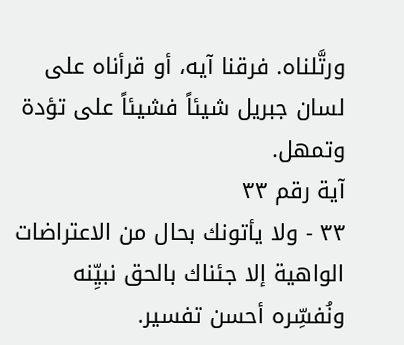ورتَّلناه. فرقنا آيه، أو قرأناه على لسان جبريل شيئاً فشيئاً على تؤدة وتمهل.
آية رقم ٣٣
٣٣ - ولا يأتونك بحال من الاعتراضات الواهية إلا جئناك بالحق نبيِّنه ونُفسِّره أحسن تفسير.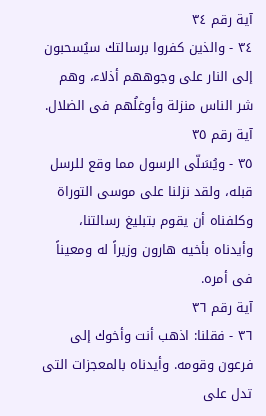آية رقم ٣٤
٣٤ - والذين كفروا برسالتك سيُسحبون إلى النار على وجوههم أذلاء، وهم شر الناس منزلة وأوغلُهم فى الضلال.
آية رقم ٣٥
٣٥ - ويُسَلّى الرسول مما وقع للرسل قبله، ولقد نزلنا على موسى التوراة وكلفناه أن يقوم بتبليغ رسالتنا، وأيدناه بأخيه هارون وزيراً له ومعيناً فى أمره.
آية رقم ٣٦
٣٦ - فقلنا: اذهب أنت وأخوك إلى فرعون وقومه. وأيدناه بالمعجزات التى تدل على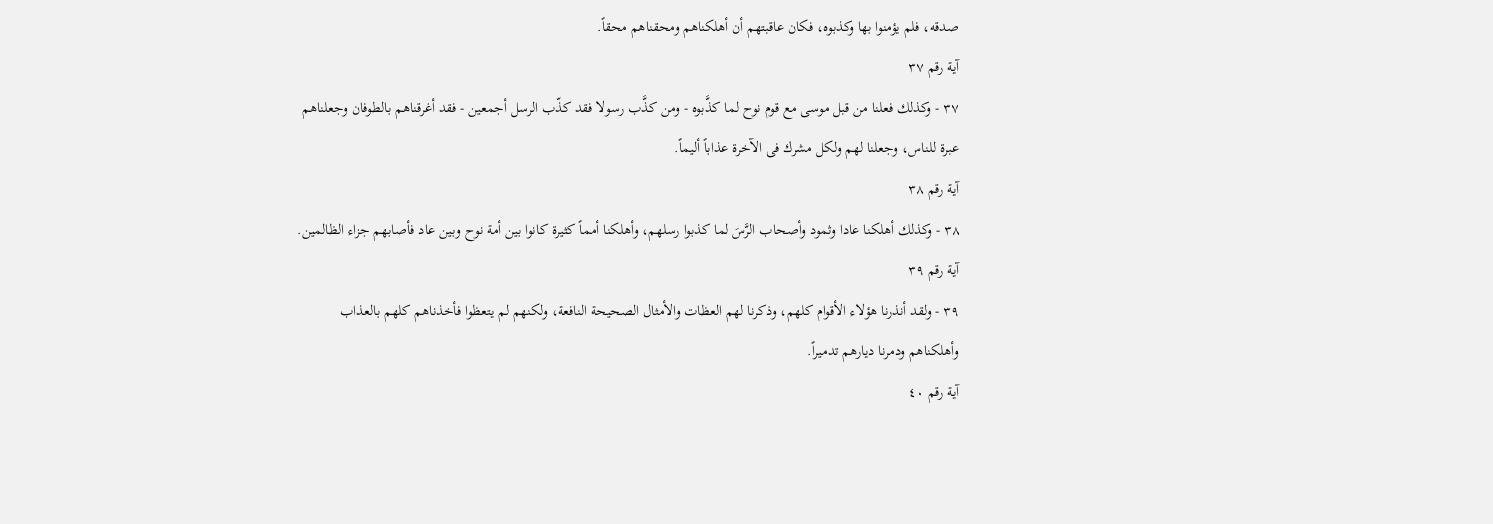صدقه، فلم يؤمنوا بها وكذبوه، فكان عاقبتهم أن أهلكناهم ومحقناهم محقاً.
آية رقم ٣٧
٣٧ - وكذلك فعلنا من قبل موسى مع قوم نوح لما كذَّبوه - ومن كذَّب رسولا فقد كذّب الرسل أجمعين - فقد أغرقناهم بالطوفان وجعلناهم عبرة للناس، وجعلنا لهم ولكل مشرك فى الآخرة عذاباً أليماً.
آية رقم ٣٨
٣٨ - وكذلك أهلكنا عادا وثمود وأصحاب الرَّسَ لما كذبوا رسلهم، وأهلكنا أمماً كثيرة كانوا بين أمة نوح وبين عاد فأصابهم جزاء الظالمين.
آية رقم ٣٩
٣٩ - ولقد أنذرنا هؤلاء الأقوام كلهم، وذكرنا لهم العظات والأمثال الصحيحة النافعة، ولكنهم لم يتعظوا فأخذناهم كلهم بالعذاب وأهلكناهم ودمرنا ديارهم تدميراً.
آية رقم ٤٠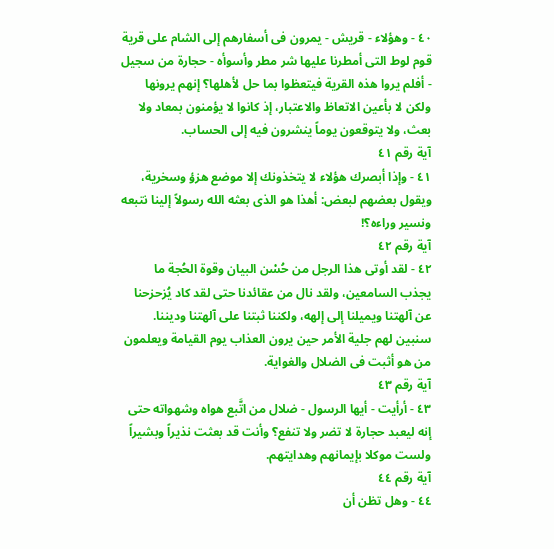٤٠ - وهؤلاء - قريش - يمرون فى أسفارهم إلى الشام على قرية قوم لوط التى أمطرنا عليها شر مطر وأسوأه - حجارة من سجيل - أفلم يروا هذه القرية فيتعظوا بما حل لأهلها؟ إنهم يرونها ولكن لا بأعين الاتعاظ والاعتبار، إذ كانوا لا يؤمنون بمعاد ولا بعث، ولا يتوقعون يوماً ينشرون فيه إلى الحساب.
آية رقم ٤١
٤١ - وإذا أبصرك هؤلاء لا يتخذونك إلا موضع هزؤ وسخرية، ويقول بعضهم لبعض: أهذا هو الذى بعثه الله رسولاً إلينا نتبعه ونسير وراءه؟!
آية رقم ٤٢
٤٢ - لقد أوتى هذا الرجل من حُسْن البيان وقوة الحُجة ما يجذب السامعين، ولقد نال من عقائدنا حتى لقد كاد يُزحزحنا عن آلهتنا ويميلنا إلى إلهه، ولكننا ثبتنا على آلهتنا وديننا. سنبين لهم جلية الأمر حين يرون العذاب يوم القيامة ويعلمون من هو أثبت فى الضلال والغواية.
آية رقم ٤٣
٤٣ - أرأيت - أيها الرسول - ضلال من اتَّبع هواه وشهواته حتى إنه ليعبد حجارة لا تضر ولا تنفع؟ وأنت قد بعثت نذيراً وبشيراً ولست موكلا بإيمانهم وهدايتهم.
آية رقم ٤٤
٤٤ - وهل تظن أن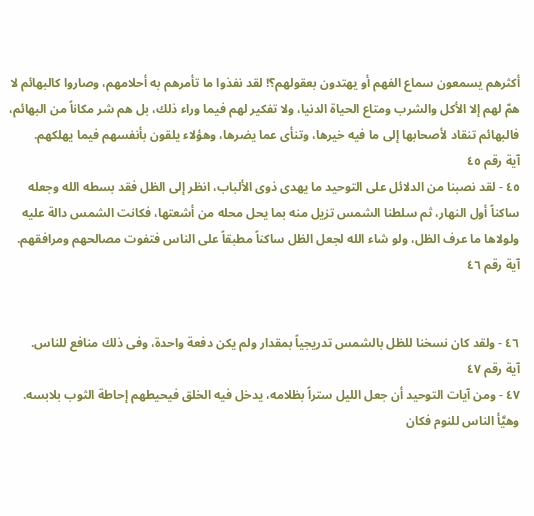أكثرهم يسمعون سماع الفهم أو يهتدون بعقولهم؟! لقد نفذوا ما تأمرهم به أحلامهم، وصاروا كالبهائم لا همّ لهم إلا الأكل والشرب ومتاع الحياة الدنيا، ولا تفكير لهم فيما وراء ذلك، بل هم شر مكاناً من البهائم، فالبهائم تنقاد لأصحابها إلى ما فيه خيرها، وتنأى عما يضرها، وهؤلاء يلقون بأنفسهم فيما يهلكهم.
آية رقم ٤٥
٤٥ - لقد نصبنا من الدلائل على التوحيد ما يهدى ذوى الألباب، انظر إلى الظل فقد بسطه الله وجعله ساكناً أول النهار، ثم سلطنا الشمس تزيل منه بما يحل محله من أشعتها، فكانت الشمس دالة عليه ولولاها ما عرف الظل، ولو شاء الله لجعل الظل ساكناً مطبقاً على الناس فتفوت مصالحهم ومرافقهم.
آية رقم ٤٦


٤٦ - ولقد كان نسخنا للظل بالشمس تدريجياً بمقدار ولم يكن دفعة واحدة، وفى ذلك منافع للناس.
آية رقم ٤٧
٤٧ - ومن آيات التوحيد أن جعل الليل ستراً بظلامه، يدخل فيه الخلق فيحيطهم إحاطة الثوب بلابسه. وهيَّأ الناس للنوم فكان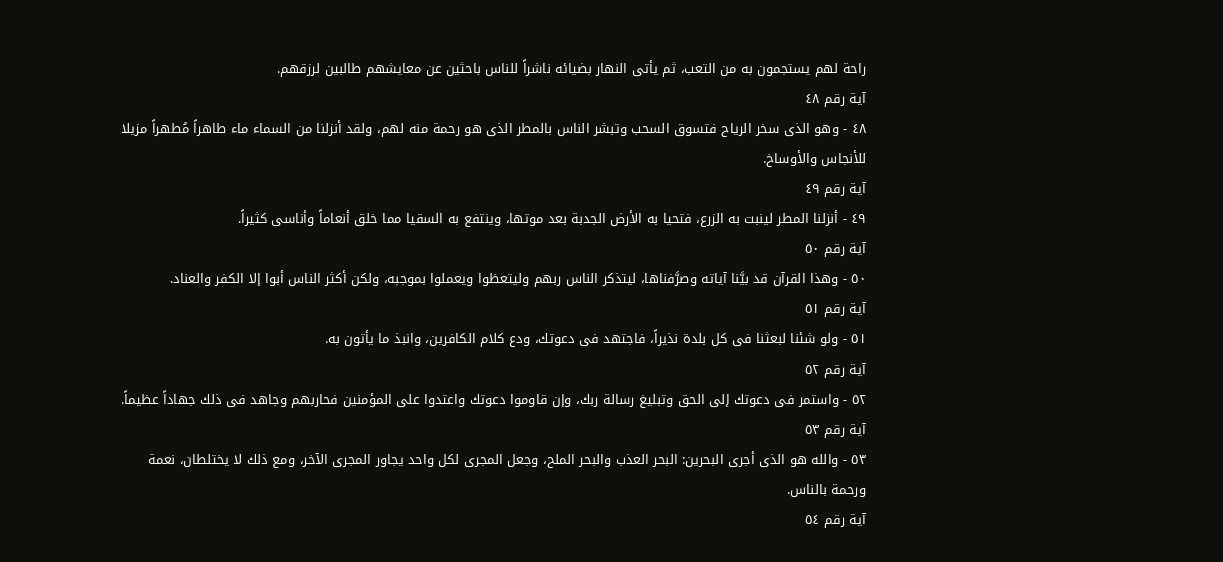راحة لهم يستجمون به من التعب، ثم يأتى النهار بضيائه ناشراً للناس باحثين عن معايشهم طالبين لرزقهم.
آية رقم ٤٨
٤٨ - وهو الذى سخر الرياح فتسوق السحب وتبشر الناس بالمطر الذى هو رحمة منه لهم، ولقد أنزلنا من السماء ماء طاهراً مُطهراً مزيلا للأنجاس والأوساخ.
آية رقم ٤٩
٤٩ - أنزلنا المطر لينبت به الزرع، فتحيا به الأرض الجدبة بعد موتها، وينتفع به السقيا مما خلق أنعاماً وأناسى كثيراً.
آية رقم ٥٠
٥٠ - وهذا القرآن قد بيَّنا آياته وصرَّفناها، ليتذكر الناس ربهم وليتعظوا ويعملوا بموجبه، ولكن أكثر الناس أبوا إلا الكفر والعناد.
آية رقم ٥١
٥١ - ولو شئنا لبعثنا فى كل بلدة نذيراً، فاجتهد فى دعوتك، ودع كلام الكافرين، وانبذ ما يأتون به.
آية رقم ٥٢
٥٢ - واستمر فى دعوتك إلى الحق وتبليغ رسالة ربك، وإن قاوموا دعوتك واعتدوا على المؤمنين فحاربهم وجاهد فى ذلك جهاداً عظيماً.
آية رقم ٥٣
٥٣ - والله هو الذى أجرى البحرين: البحر العذب والبحر الملح، وجعل المجرى لكل واحد يجاور المجرى الآخر، ومع ذلك لا يختلطان، نعمة ورحمة بالناس.
آية رقم ٥٤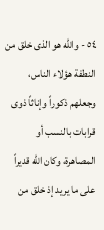٥٤ - والله هو الذى خلق من النطفة هؤلاء الناس، وجعلهم ذكوراً وإناثاً ذوى قرابات بالنسب أو المصاهرة، وكان الله قديراً على ما يريد إذ خلق من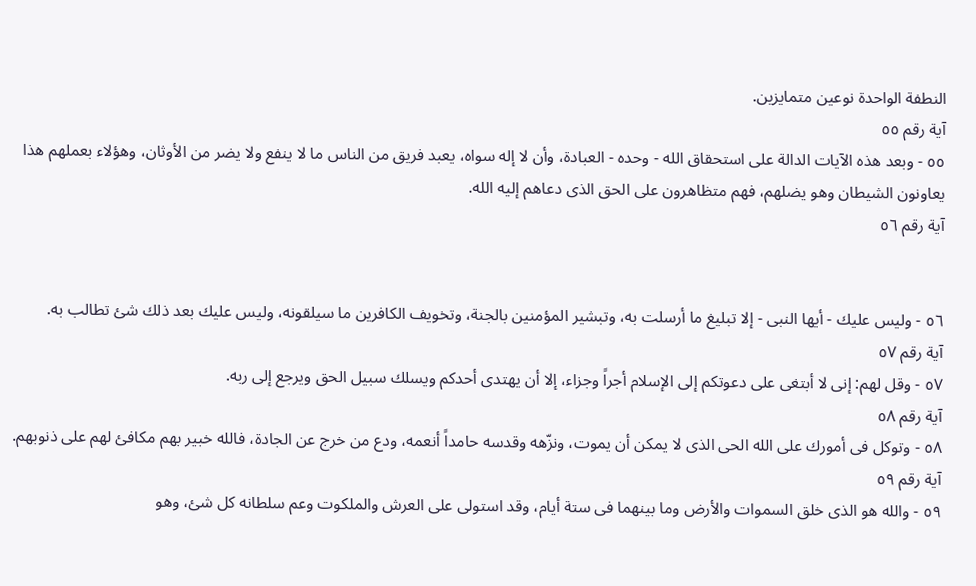النطفة الواحدة نوعين متمايزين.
آية رقم ٥٥
٥٥ - وبعد هذه الآيات الدالة على استحقاق الله - وحده - العبادة، وأن لا إله سواه، يعبد فريق من الناس ما لا ينفع ولا يضر من الأوثان، وهؤلاء بعملهم هذا يعاونون الشيطان وهو يضلهم، فهم متظاهرون على الحق الذى دعاهم إليه الله.
آية رقم ٥٦


٥٦ - وليس عليك - أيها النبى - إلا تبليغ ما أرسلت به، وتبشير المؤمنين بالجنة، وتخويف الكافرين ما سيلقونه، وليس عليك بعد ذلك شئ تطالب به.
آية رقم ٥٧
٥٧ - وقل لهم: إنى لا أبتغى على دعوتكم إلى الإسلام أجراً وجزاء، إلا أن يهتدى أحدكم ويسلك سبيل الحق ويرجع إلى ربه.
آية رقم ٥٨
٥٨ - وتوكل فى أمورك على الله الحى الذى لا يمكن أن يموت، ونزّهه وقدسه حامداً أنعمه، ودع من خرج عن الجادة، فالله خبير بهم مكافئ لهم على ذنوبهم.
آية رقم ٥٩
٥٩ - والله هو الذى خلق السموات والأرض وما بينهما فى ستة أيام، وقد استولى على العرش والملكوت وعم سلطانه كل شئ، وهو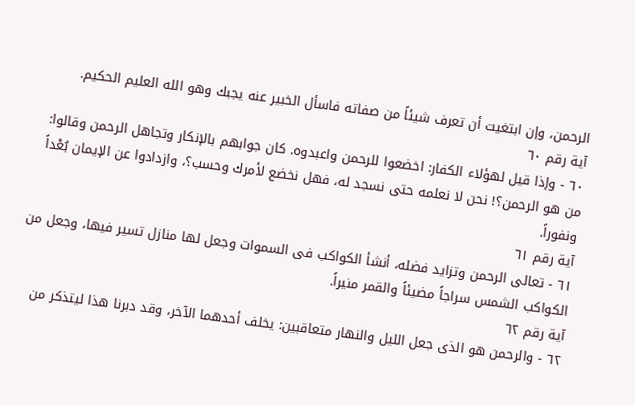الرحمن، وإن ابتغيت أن تعرف شيئاً من صفاته فاسأل الخبير عنه يجبك وهو الله العليم الحكيم.
آية رقم ٦٠
٦٠ - وإذا قيل لهؤلاء الكفار: اخضعوا للرحمن واعبدوه. كان جوابهم بالإنكار وتجاهل الرحمن وقالوا: من هو الرحمن؟! نحن لا نعلمه حتى نسجد له، فهل نخضع لأمرك وحسب؟، وازدادوا عن الإيمان بُعْداً ونفوراً.
آية رقم ٦١
٦١ - تعالى الرحمن وتزايد فضله، أنشأ الكواكب فى السموات وجعل لها منازل تسير فيها، وجعل من الكواكب الشمس سراجاً مضيئاً والقمر منيراً.
آية رقم ٦٢
٦٢ - والرحمن هو الذى جعل الليل والنهار متعاقبين: يخلف أحدهما الآخر، وقد دبرنا هذا ليتذكر من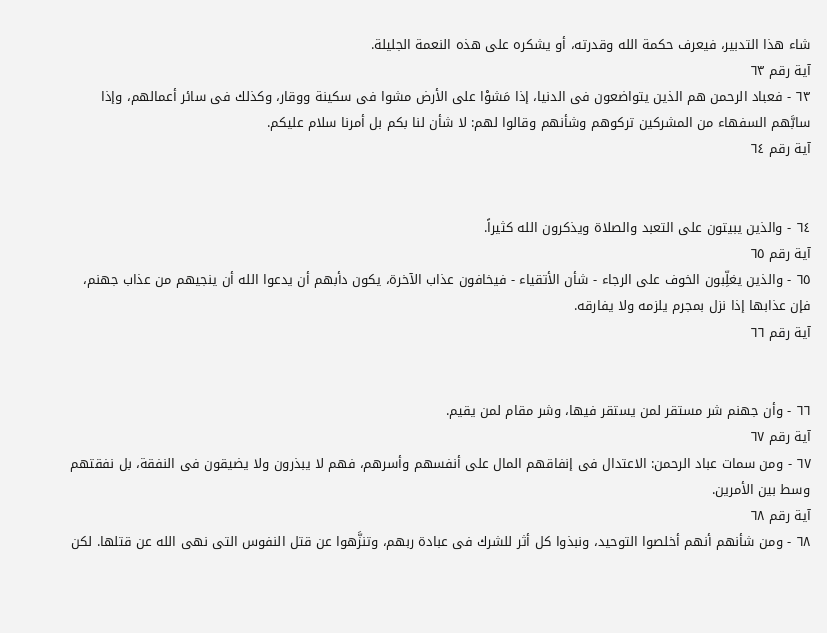شاء هذا التدبير، فيعرف حكمة الله وقدرته، أو يشكره على هذه النعمة الجليلة.
آية رقم ٦٣
٦٣ - فعباد الرحمن هم الذين يتواضعون فى الدنيا، إذا مَشوْا على الأرض مشوا فى سكينة ووقار، وكذلك فى سائر أعمالهم، وإذا سابَّهم السفهاء من المشركين تركوهم وشأنهم وقالوا لهم: لا شأن لنا بكم بل أمرنا سلام عليكم.
آية رقم ٦٤


٦٤ - والذين يبيتون على التعبد والصلاة ويذكرون الله كثيراً.
آية رقم ٦٥
٦٥ - والذين يغلِّبون الخوف على الرجاء - شأن الأتقياء - فيخافون عذاب الآخرة، يكون دأبهم أن يدعوا الله أن ينجيهم من عذاب جهنم، فإن عذابها إذا نزل بمجرم يلزمه ولا يفارقه.
آية رقم ٦٦


٦٦ - وأن جهنم شر مستقر لمن يستقر فيها، وشر مقام لمن يقيم.
آية رقم ٦٧
٦٧ - ومن سمات عباد الرحمن: الاعتدال فى إنفاقهم المال على أنفسهم وأسرهم، فهم لا يبذرون ولا يضيقون فى النفقة، بل نفقتهم وسط بين الأمرين.
آية رقم ٦٨
٦٨ - ومن شأنهم أنهم أخلصوا التوحيد، ونبذوا كل أثر للشرك فى عبادة ربهم، وتنزَّهوا عن قتل النفوس التى نهى الله عن قتلها. لكن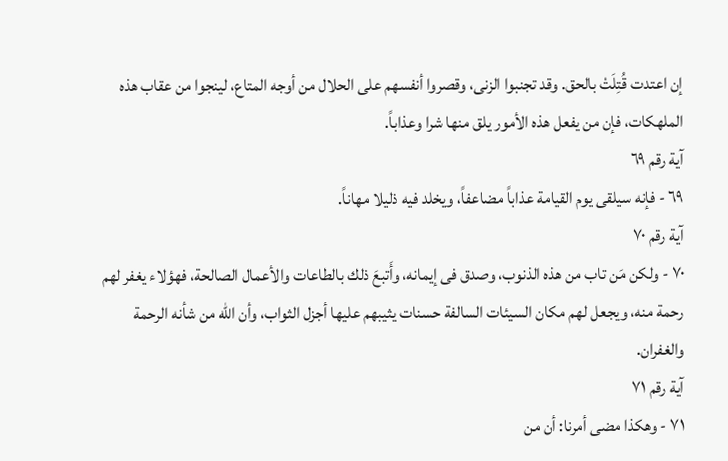إن اعتدت قُتِلَتْ بالحق. وقد تجنبوا الزنى، وقصروا أنفسهم على الحلال من أوجه المتاع، لينجوا من عقاب هذه الملهكات، فإن من يفعل هذه الأمور يلق منها شرا وعذاباً.
آية رقم ٦٩
٦٩ - فإنه سيلقى يوم القيامة عذاباً مضاعفاً، ويخلد فيه ذليلا مهاناً.
آية رقم ٧٠
٧٠ - ولكن مَن تاب من هذه الذنوب، وصدق فى إيمانه، وأَتبعَ ذلك بالطاعات والأعمال الصالحة، فهؤلاء يغفر لهم رحمة منه، ويجعل لهم مكان السيئات السالفة حسنات يثيبهم عليها أجزل الثواب، وأن الله من شأنه الرحمة والغفران.
آية رقم ٧١
٧١ - وهكذا مضى أمرنا: أن من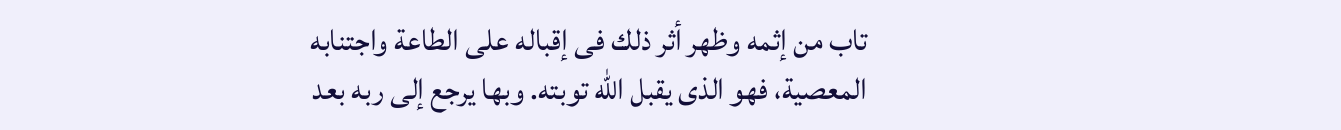تاب من إثمه وظهر أثر ذلك فى إقباله على الطاعة واجتنابه المعصية، فهو الذى يقبل الله توبته. وبها يرجع إلى ربه بعد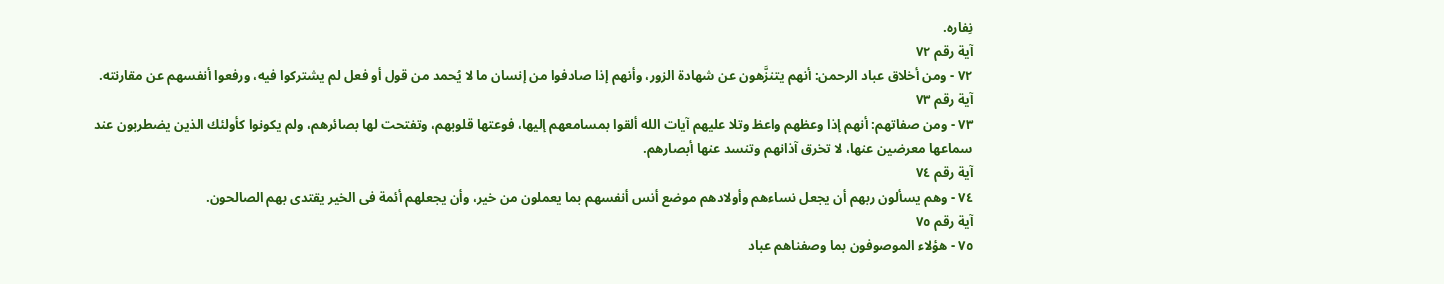نِفاره.
آية رقم ٧٢
٧٢ - ومن أخلاق عباد الرحمن: أنهم يتنزَّهون عن شهادة الزور، وأنهم إذا صادفوا من إنسان ما لا يُحمد من قول أو فعل لم يشتركوا فيه، ورفعوا أنفسهم عن مقارنته.
آية رقم ٧٣
٧٣ - ومن صفاتهم: أنهم إذا وعظهم واعظ وتلا عليهم آيات الله ألقوا بمسامعهم إليها، فوعتها قلوبهم، وتفتحت لها بصائرهم، ولم يكونوا كأولئك الذين يضطربون عند سماعها معرضين عنها، لا تخرق آذانهم وتنسد عنها أبصارهم.
آية رقم ٧٤
٧٤ - وهم يسألون ربهم أن يجعل نساءهم وأولادهم موضع أنس أنفسهم بما يعملون من خير، وأن يجعلهم أئمة فى الخير يقتدى بهم الصالحون.
آية رقم ٧٥
٧٥ - هؤلاء الموصوفون بما وصفناهم عباد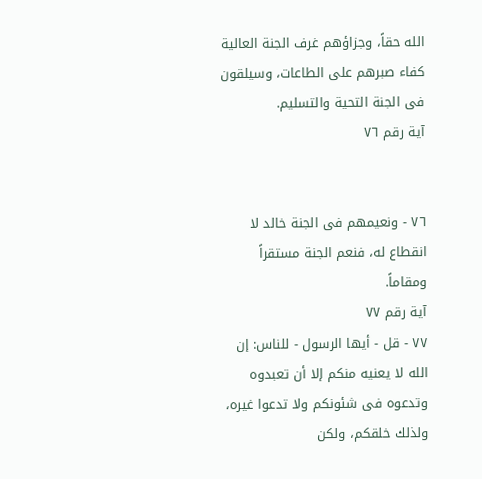الله حقاً، وجزاؤهم غرف الجنة العالية كفاء صبرهم على الطاعات، وسيلقون فى الجنة التحية والتسليم.
آية رقم ٧٦


٧٦ - ونعيمهم فى الجنة خالد لا انقطاع له، فنعم الجنة مستقراً ومقاماً.
آية رقم ٧٧
٧٧ - قل - أيها الرسول - للناس: إن الله لا يعنيه منكم إلا أن تعبدوه وتدعوه فى شئونكم ولا تدعوا غيره، ولذلك خلقكم، ولكن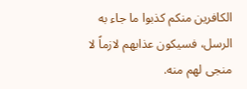الكافرين منكم كذبوا ما جاء به الرسل، فسيكون عذابهم لازماً لا منجى لهم منه.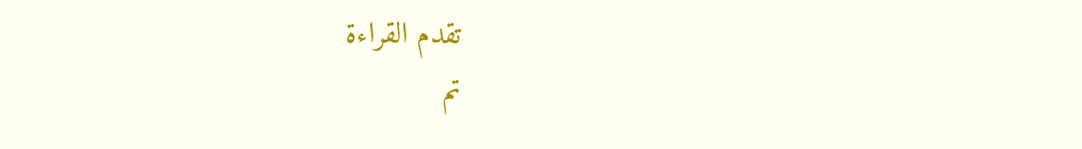تقدم القراءة
تم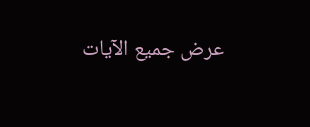عرض جميع الآيات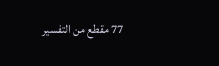77 مقطع من التفسير